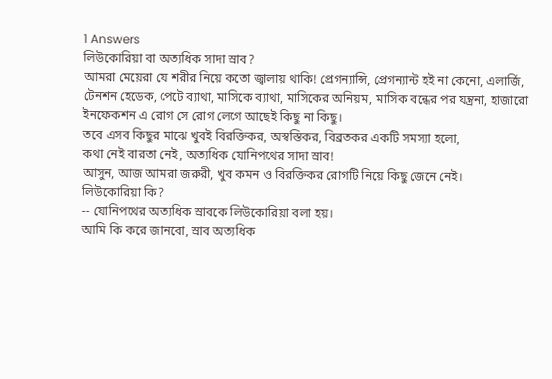1 Answers
লিউকোরিয়া বা অত্যধিক সাদা স্রাব?
আমরা মেয়েরা যে শরীর নিয়ে কতো জ্বালায় থাকি! প্রেগন্যান্সি, প্রেগন্যান্ট হই না কেনো, এলার্জি, টেনশন হেডেক, পেটে ব্যাথা, মাসিকে ব্যাথা, মাসিকের অনিয়ম, মাসিক বন্ধের পর যন্ত্রনা, হাজারো ইনফেকশন এ রোগ সে রোগ লেগে আছেই কিছু না কিছু।
তবে এসব কিছুর মাঝে খুবই বিরক্তিকর, অস্বস্তিকর, বিব্রতকর একটি সমস্যা হলো,
কথা নেই বারতা নেই, অত্যধিক যোনিপথের সাদা স্রাব!
আসুন, আজ আমরা জরুরী, খুব কমন ও বিরক্তিকর রোগটি নিয়ে কিছু জেনে নেই।
লিউকোরিয়া কি?
-- যোনিপথের অত্যধিক স্রাবকে লিউকোরিয়া বলা হয়।
আমি কি করে জানবো, স্রাব অত্যধিক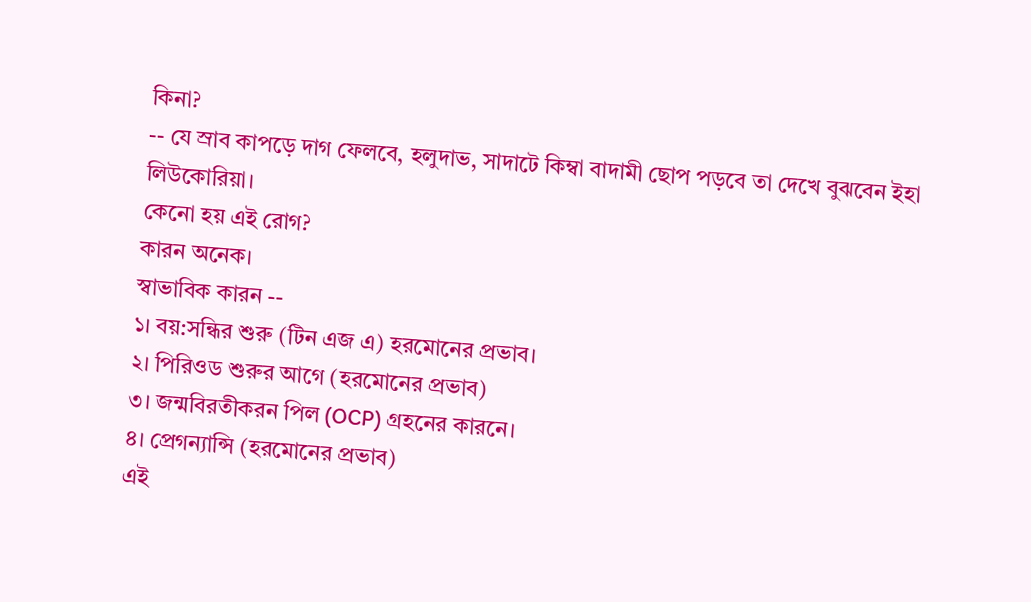কিনা?
-- যে স্রাব কাপড়ে দাগ ফেলবে, হলুদাভ, সাদাটে কিম্বা বাদামী ছোপ পড়বে তা দেখে বুঝবেন ইহা লিউকোরিয়া।
কেনো হয় এই রোগ?
কারন অনেক।
স্বাভাবিক কারন --
১। বয়:সন্ধির শুরু (টিন এজ এ) হরমোনের প্রভাব।
২। পিরিওড শুরুর আগে (হরমোনের প্রভাব)
৩। জন্মবিরতীকরন পিল (OCP) গ্রহনের কারনে।
৪। প্রেগন্যান্সি (হরমোনের প্রভাব)
এই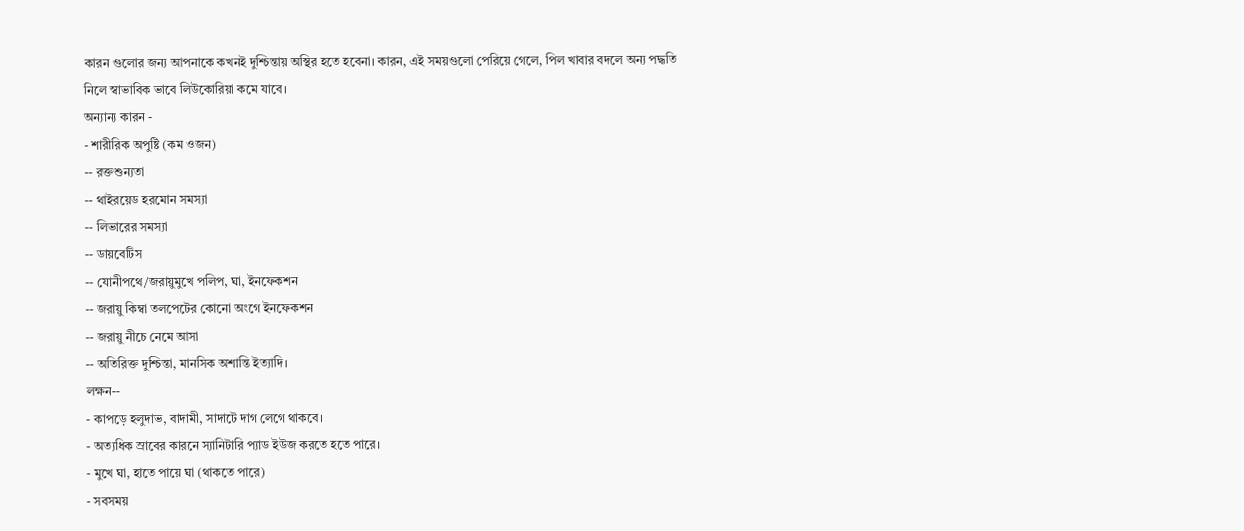কারন গুলোর জন্য আপনাকে কখনই দুশ্চিন্তায় অস্থির হতে হবেনা। কারন, এই সময়গুলো পেরিয়ে গেলে, পিল খাবার বদলে অন্য পদ্ধতি নিলে স্বাভাবিক ভাবে লিউকোরিয়া কমে যাবে।
অন্যান্য কারন -
- শারীরিক অপুষ্টি (কম ওজন)
-- রক্তশুন্যতা
-- থাইরয়েড হরমোন সমস্যা
-- লিভারের সমস্যা
-- ডায়বেটিস
-- যোনীপথে/জরায়ুমুখে পলিপ, ঘা, ইনফেকশন
-- জরায়ু কিম্বা তলপেটের কোনো অংগে ইনফেকশন
-- জরায়ু নীচে নেমে আসা
-- অতিরিক্ত দুশ্চিন্তা, মানসিক অশান্তি ইত্যাদি।
লক্ষন--
- কাপড়ে হলুদাভ, বাদামী, সাদাটে দাগ লেগে থাকবে।
- অত্যধিক স্রাবের কারনে স্যানিটারি প্যাড ইউজ করতে হতে পারে।
- মুখে ঘা, হাতে পায়ে ঘা (থাকতে পারে)
- সবসময়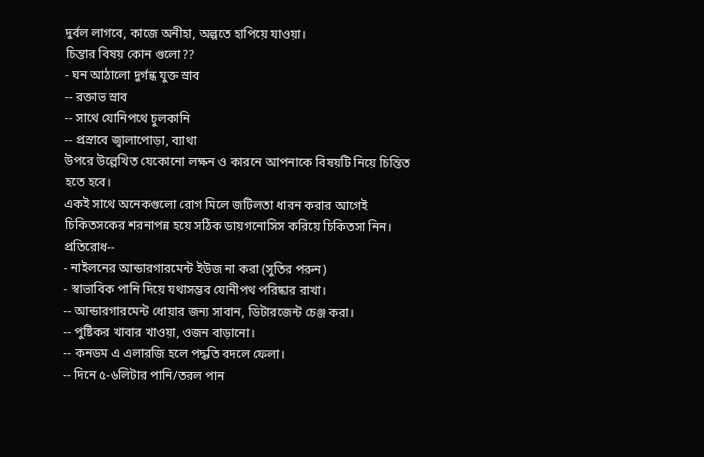দুর্বল লাগবে, কাজে অনীহা, অল্পতে হাপিয়ে যাওয়া।
চিন্তার বিষয় কোন গুলো??
- ঘন আঠালো দুর্গন্ধ যুক্ত স্রাব
-- রক্তাভ স্রাব
-- সাথে যোনিপথে চুলকানি
-- প্রস্রাবে জ্বালাপোড়া, ব্যাথা
উপরে উল্লেখিত যেকোনো লক্ষন ও কারনে আপনাকে বিষয়টি নিয়ে চিন্তিত হতে হবে।
একই সাথে অনেকগুলো রোগ মিলে জটিলতা ধারন করার আগেই চিকিতসকের শরনাপন্ন হয়ে সঠিক ডায়গনোসিস করিয়ে চিকিতসা নিন।
প্রতিরোধ--
- নাইলনের আন্ডারগারমেন্ট ইউজ না করা (সুতির পরুন)
- স্বাভাবিক পানি দিয়ে যথাসম্ভব যোনীপথ পরিষ্কার রাখা।
-- আন্ডারগারমেন্ট ধোয়ার জন্য সাবান, ডিটারজেন্ট চেঞ্জ করা।
-- পুষ্টিকর খাবার খাওয়া, ওজন বাড়ানো।
-- কনডম এ এলারজি হলে পদ্ধতি বদলে ফেলা।
-- দিনে ৫-৬লিটার পানি/তরল পান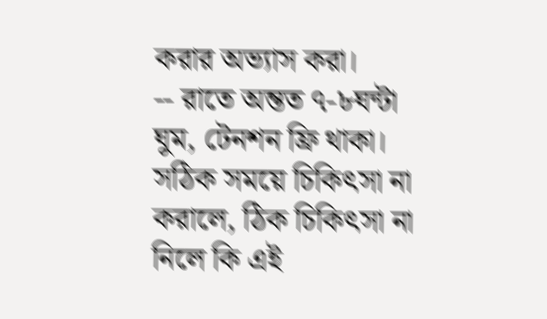করার অভ্যাস করা।
-- রাতে অন্তত ৭-৮ঘন্টা ঘুম, টেনশন ফ্রি থাকা।
সঠিক সময়ে চিকিৎসা না করালে, ঠিক চিকিৎসা না নিলে কি এই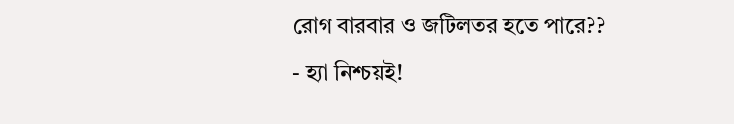রোগ বারবার ও জটিলতর হতে পারে??
- হ্যা নিশ্চয়ই!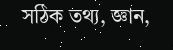সঠিক তথ্য, জ্ঞান,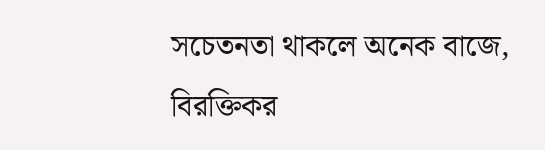সচেতনতা থাকলে অনেক বাজে, বিরক্তিকর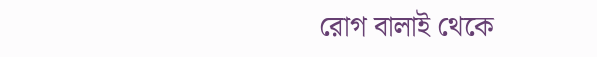রোগ বালাই থেকে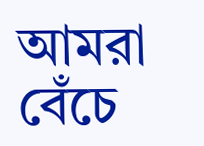আমরা বেঁচে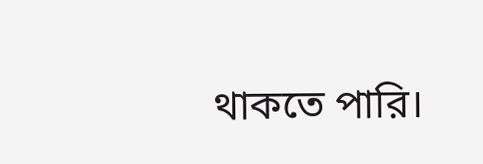থাকতে পারি।